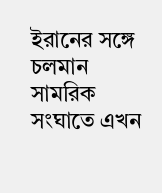ইরানের সঙ্গে চলমান সামরিক সংঘাতে এখন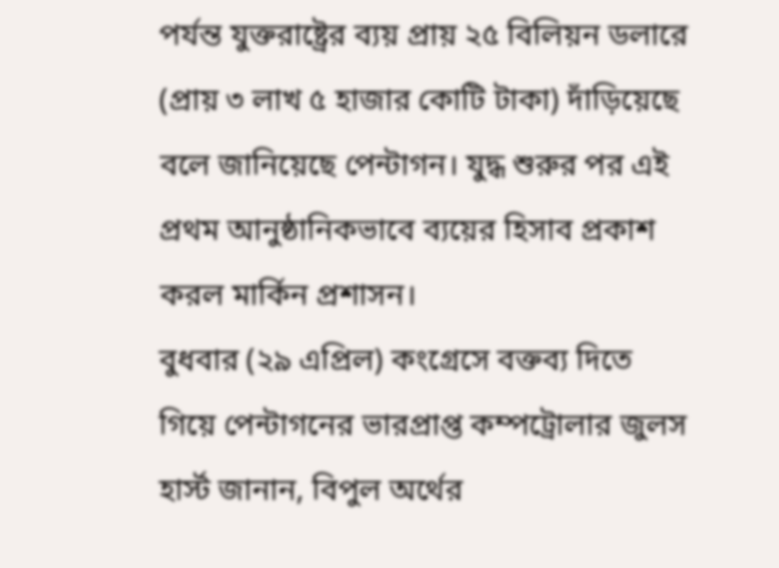পর্যন্ত যুক্তরাষ্ট্রের ব্যয় প্রায় ২৫ বিলিয়ন ডলারে (প্রায় ৩ লাখ ৫ হাজার কোটি টাকা) দাঁড়িয়েছে বলে জানিয়েছে পেন্টাগন। যুদ্ধ শুরুর পর এই প্রথম আনুষ্ঠানিকভাবে ব্যয়ের হিসাব প্রকাশ করল মার্কিন প্রশাসন।
বুধবার (২৯ এপ্রিল) কংগ্রেসে বক্তব্য দিতে গিয়ে পেন্টাগনের ভারপ্রাপ্ত কম্পট্রোলার জুলস হার্স্ট জানান, বিপুল অর্থের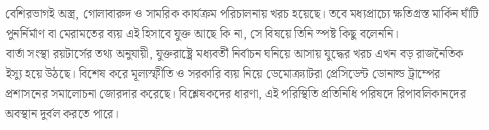বেশিরভাগই অস্ত্র, গোলাবারুদ ও সামরিক কার্যক্রম পরিচালনায় খরচ হয়েছে। তবে মধ্যপ্রাচ্যে ক্ষতিগ্রস্ত মার্কিন ঘাঁটি পুনর্নির্মাণ বা মেরামতের ব্যয় এই হিসাবে যুক্ত আছে কি না, সে বিষয়ে তিনি স্পষ্ট কিছু বলেননি।
বার্তা সংস্থা রয়টার্সের তথ্য অনুযায়ী, যুক্তরাষ্ট্রে মধ্যবর্তী নির্বাচন ঘনিয়ে আসায় যুদ্ধের খরচ এখন বড় রাজনৈতিক ইস্যু হয়ে উঠছে। বিশেষ করে মূল্যস্ফীতি ও সরকারি ব্যয় নিয়ে ডেমোক্র্যাটরা প্রেসিডেন্ট ডোনাল্ড ট্রাম্পের প্রশাসনের সমালোচনা জোরদার করেছে। বিশ্লেষকদের ধারণা, এই পরিস্থিতি প্রতিনিধি পরিষদে রিপাবলিকানদের অবস্থান দুর্বল করতে পারে।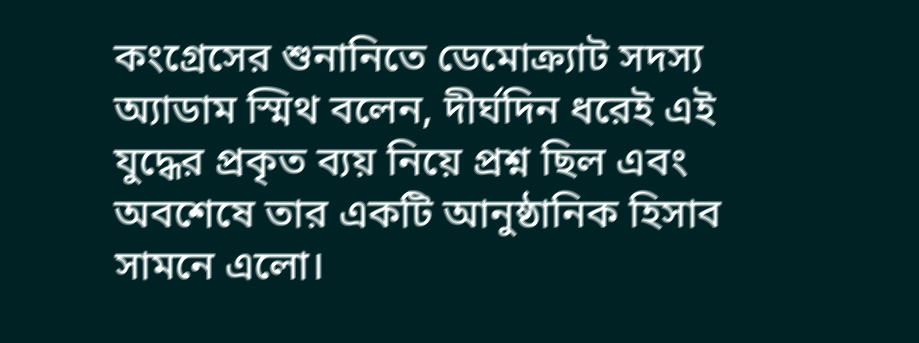কংগ্রেসের শুনানিতে ডেমোক্র্যাট সদস্য অ্যাডাম স্মিথ বলেন, দীর্ঘদিন ধরেই এই যুদ্ধের প্রকৃত ব্যয় নিয়ে প্রশ্ন ছিল এবং অবশেষে তার একটি আনুষ্ঠানিক হিসাব সামনে এলো।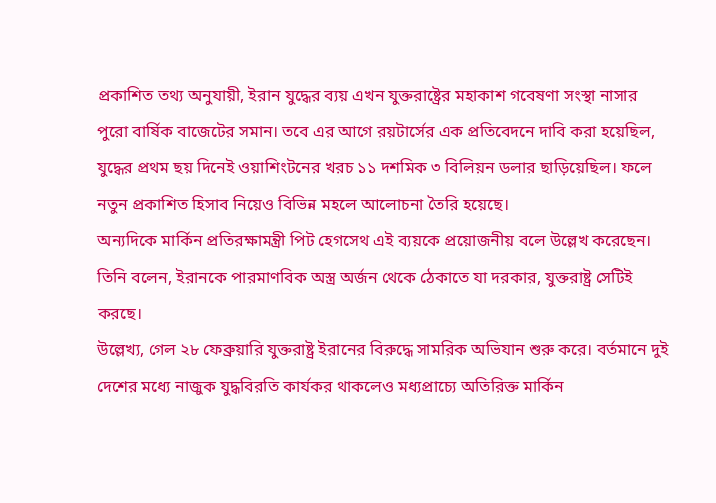প্রকাশিত তথ্য অনুযায়ী, ইরান যুদ্ধের ব্যয় এখন যুক্তরাষ্ট্রের মহাকাশ গবেষণা সংস্থা নাসার পুরো বার্ষিক বাজেটের সমান। তবে এর আগে রয়টার্সের এক প্রতিবেদনে দাবি করা হয়েছিল, যুদ্ধের প্রথম ছয় দিনেই ওয়াশিংটনের খরচ ১১ দশমিক ৩ বিলিয়ন ডলার ছাড়িয়েছিল। ফলে নতুন প্রকাশিত হিসাব নিয়েও বিভিন্ন মহলে আলোচনা তৈরি হয়েছে।
অন্যদিকে মার্কিন প্রতিরক্ষামন্ত্রী পিট হেগসেথ এই ব্যয়কে প্রয়োজনীয় বলে উল্লেখ করেছেন। তিনি বলেন, ইরানকে পারমাণবিক অস্ত্র অর্জন থেকে ঠেকাতে যা দরকার, যুক্তরাষ্ট্র সেটিই করছে।
উল্লেখ্য, গেল ২৮ ফেব্রুয়ারি যুক্তরাষ্ট্র ইরানের বিরুদ্ধে সামরিক অভিযান শুরু করে। বর্তমানে দুই দেশের মধ্যে নাজুক যুদ্ধবিরতি কার্যকর থাকলেও মধ্যপ্রাচ্যে অতিরিক্ত মার্কিন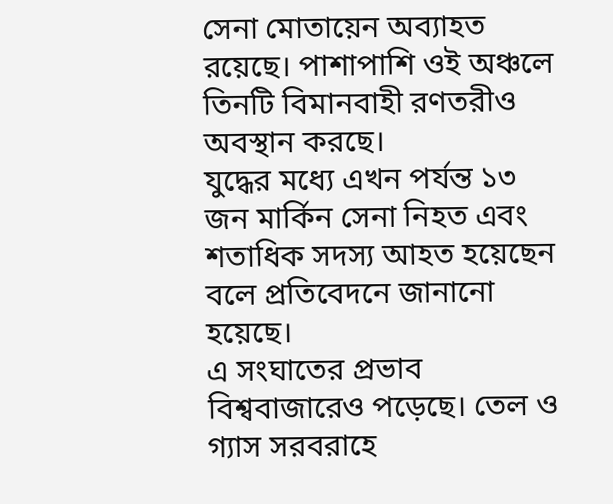সেনা মোতায়েন অব্যাহত রয়েছে। পাশাপাশি ওই অঞ্চলে তিনটি বিমানবাহী রণতরীও অবস্থান করছে।
যুদ্ধের মধ্যে এখন পর্যন্ত ১৩ জন মার্কিন সেনা নিহত এবং শতাধিক সদস্য আহত হয়েছেন বলে প্রতিবেদনে জানানো হয়েছে।
এ সংঘাতের প্রভাব বিশ্ববাজারেও পড়েছে। তেল ও গ্যাস সরবরাহে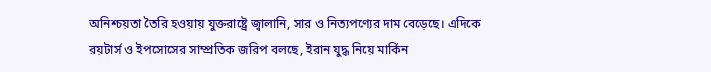অনিশ্চয়তা তৈরি হওয়ায় যুক্তরাষ্ট্রে জ্বালানি, সার ও নিত্যপণ্যের দাম বেড়েছে। এদিকে রয়টার্স ও ইপসোসের সাম্প্রতিক জরিপ বলছে, ইরান যুদ্ধ নিয়ে মার্কিন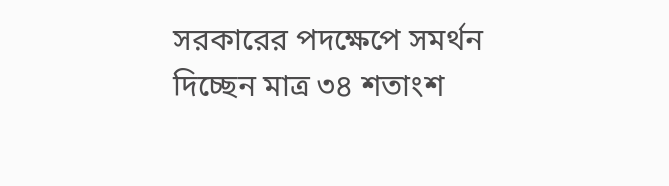সরকারের পদক্ষেপে সমর্থন দিচ্ছেন মাত্র ৩৪ শতাংশ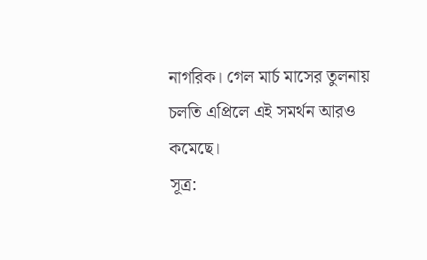নাগরিক। গেল মার্চ মাসের তুলনায় চলতি এপ্রিলে এই সমর্থন আরও কমেছে।
সূত্র: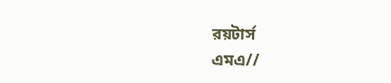রয়টার্স
এমএ//